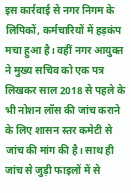इस कार्रवाई से नगर निगम के लिपिकों, कर्मचारियों में हड़कंप मचा हुआ है। वहीं नगर आयुक्त ने मुख्य सचिव को एक पत्र लिखकर साल 2018 से पहले के भी नोशन लॉस की जांच कराने के लिए शासन स्तर कमेटी से जांच की मांग की है। साथ ही जांच से जुड़ी फाइलों में से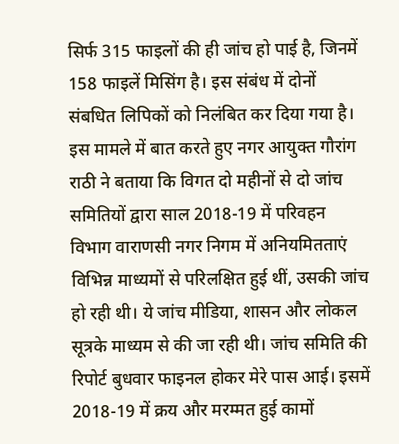सिर्फ 315 फाइलों की ही जांच हो पाई है, जिनमें 158 फाइलें मिसिंग है। इस संबंध में दोनों संबधित लिपिकों को निलंबित कर दिया गया है।
इस मामले में बात करते हुए नगर आयुक्त गौरांग राठी ने बताया कि विगत दो महीनों से दो जांच समितियों द्वारा साल 2018-19 में परिवहन विभाग वाराणसी नगर निगम में अनियमितताएं विभिन्न माध्यमों से परिलक्षित हुई थीं, उसकी जांच हो रही थी। ये जांच मीडिया, शासन और लोकल सूत्रके माध्यम से की जा रही थी। जांच समिति की रिपोर्ट बुधवार फाइनल होकर मेरे पास आई। इसमें 2018-19 में क्रय और मरम्मत हुई कामों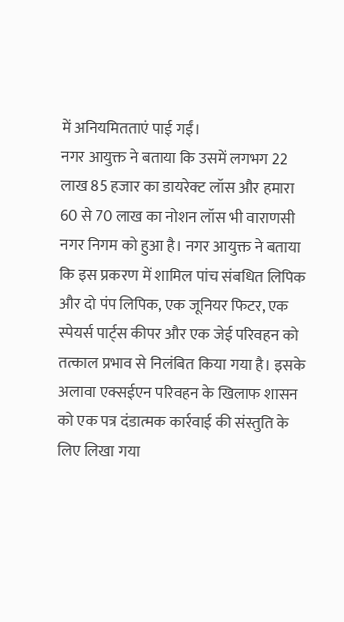में अनियमितताएं पाई गईं।
नगर आयुक्त ने बताया कि उसमें लगभग 22 लाख 85 हजार का डायरेक्ट लॉस और हमारा 60 से 70 लाख का नोशन लॉस भी वाराणसी नगर निगम को हुआ है। नगर आयुक्त ने बताया कि इस प्रकरण में शामिल पांच संबधित लिपिक और दो पंप लिपिक, एक जूनियर फिटर, एक स्पेयर्स पार्ट्स कीपर और एक जेई परिवहन को तत्काल प्रभाव से निलंबित किया गया है। इसके अलावा एक्सईएन परिवहन के खिलाफ शासन को एक पत्र दंडात्मक कार्रवाई की संस्तुति के लिए लिखा गया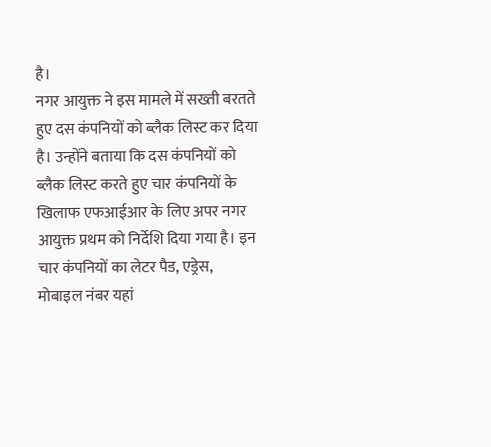है।
नगर आयुक्त ने इस मामले में सख्ती बरतते हुए दस कंपनियों को ब्लैक लिस्ट कर दिया है। उन्होंने बताया कि दस कंपनियों को ब्लैक लिस्ट करते हुए चार कंपनियों के खिलाफ एफआईआर के लिए अपर नगर आयुक्त प्रथम को निर्देशि दिया गया है। इन चार कंपनियों का लेटर पैड, एड्रेस, मोबाइल नंबर यहां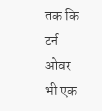तक कि टर्न ओवर भी एक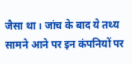जैसा था। जांच के बाद ये तथ्य सामने आने पर इन कंपनियों पर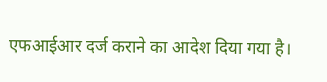एफआईआर दर्ज कराने का आदेश दिया गया है।